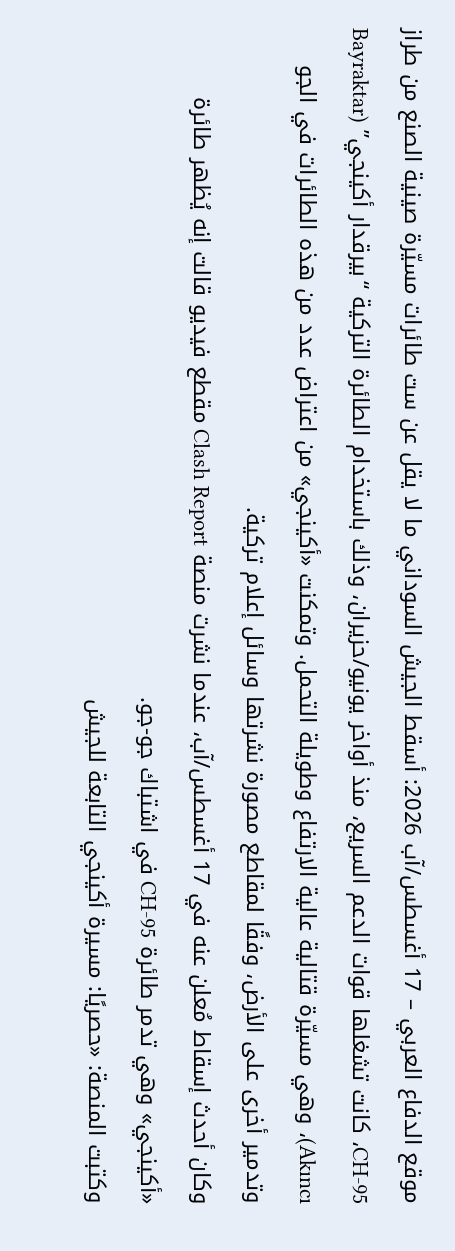موقع الدفاع العربي – 17 أغسطس/آب 2026: أسقط الجيش السوداني ما لا يقل عن ست طائرات مسيّرة صينية الصنع من طراز CH-95، كانت تشغلها قوات الدعم السريع، منذ أواخر يونيو/حزيران، وذلك باستخدام الطائرة التركية “بيرقدار أكينجي” (Bayraktar Akıncı)، وهي مسيّرة قتالية عالية الارتفاع وطويلة التحمل. وتمكنت «أكينجي» من اعتراض عدد من هذه الطائرات في الجو وتدمير أخرى على الأرض، وفقًا لمقاطع مصورة نشرتها وسائل إعلام تركية.
وكان أحدث إسقاط مُعلن عنه في 17 أغسطس/آب، عندما نشرت منصة Clash Report مقطع فيديو قالت إنه يُظهر طائرة «أكينجي» وهي تدمر طائرة CH-95 في اشتباك جو-جو.
وكتبت المنصة: «حصريًا: مسيرة أكينجي التابعة للجيش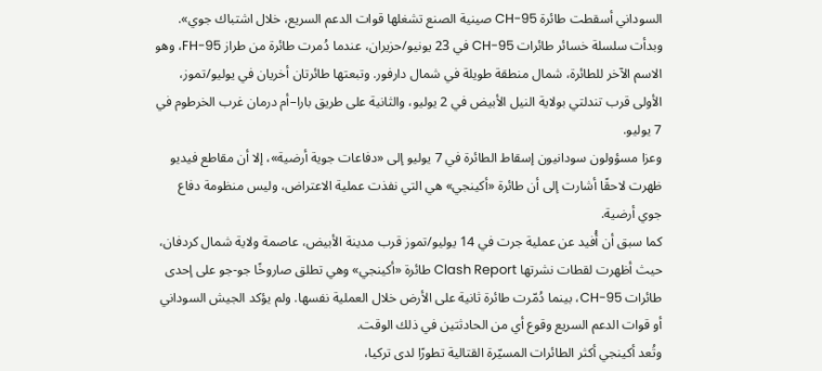السوداني أسقطت طائرة CH-95 صينية الصنع تشغلها قوات الدعم السريع، خلال اشتباك جوي».
وبدأت سلسلة خسائر طائرات CH-95 في 23 يونيو/حزيران، عندما دُمرت طائرة من طراز FH-95، وهو الاسم الآخر للطائرة، شمال منطقة طويلة في شمال دارفور. وتبعتها طائرتان أخريان في يوليو/تموز، الأولى قرب تندلتي بولاية النيل الأبيض في 2 يوليو، والثانية على طريق بارا–أم درمان غرب الخرطوم في 7 يوليو.
وعزا مسؤولون سودانيون إسقاط الطائرة في 7 يوليو إلى «دفاعات جوية أرضية»، إلا أن مقاطع فيديو ظهرت لاحقًا أشارت إلى أن طائرة «أكينجي» هي التي نفذت عملية الاعتراض، وليس منظومة دفاع جوي أرضية.
كما سبق أن أُفيد عن عملية جرت في 14 يوليو/تموز قرب مدينة الأبيض، عاصمة ولاية شمال كردفان، حيث أظهرت لقطات نشرتها Clash Report طائرة «أكينجي» وهي تطلق صاروخًا جو-جو على إحدى طائرات CH-95، بينما دُمّرت طائرة ثانية على الأرض خلال العملية نفسها. ولم يؤكد الجيش السوداني أو قوات الدعم السريع وقوع أي من الحادثتين في ذلك الوقت.
وتُعد أكينجي أكثر الطائرات المسيّرة القتالية تطورًا لدى تركيا،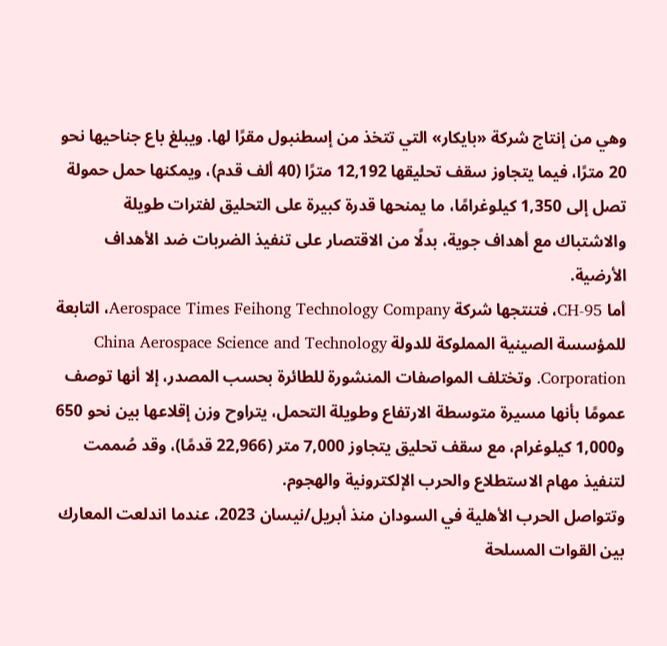وهي من إنتاج شركة «بايكار» التي تتخذ من إسطنبول مقرًا لها. ويبلغ باع جناحيها نحو 20 مترًا، فيما يتجاوز سقف تحليقها 12,192 مترًا (40 ألف قدم)، ويمكنها حمل حمولة تصل إلى 1,350 كيلوغرامًا، ما يمنحها قدرة كبيرة على التحليق لفترات طويلة والاشتباك مع أهداف جوية، بدلًا من الاقتصار على تنفيذ الضربات ضد الأهداف الأرضية.
أما CH-95، فتنتجها شركة Aerospace Times Feihong Technology Company، التابعة للمؤسسة الصينية المملوكة للدولة China Aerospace Science and Technology Corporation. وتختلف المواصفات المنشورة للطائرة بحسب المصدر، إلا أنها توصف عمومًا بأنها مسيرة متوسطة الارتفاع وطويلة التحمل، يتراوح وزن إقلاعها بين نحو 650 و1,000 كيلوغرام، مع سقف تحليق يتجاوز 7,000 متر (22,966 قدمًا)، وقد صُممت لتنفيذ مهام الاستطلاع والحرب الإلكترونية والهجوم.
وتتواصل الحرب الأهلية في السودان منذ أبريل/نيسان 2023، عندما اندلعت المعارك بين القوات المسلحة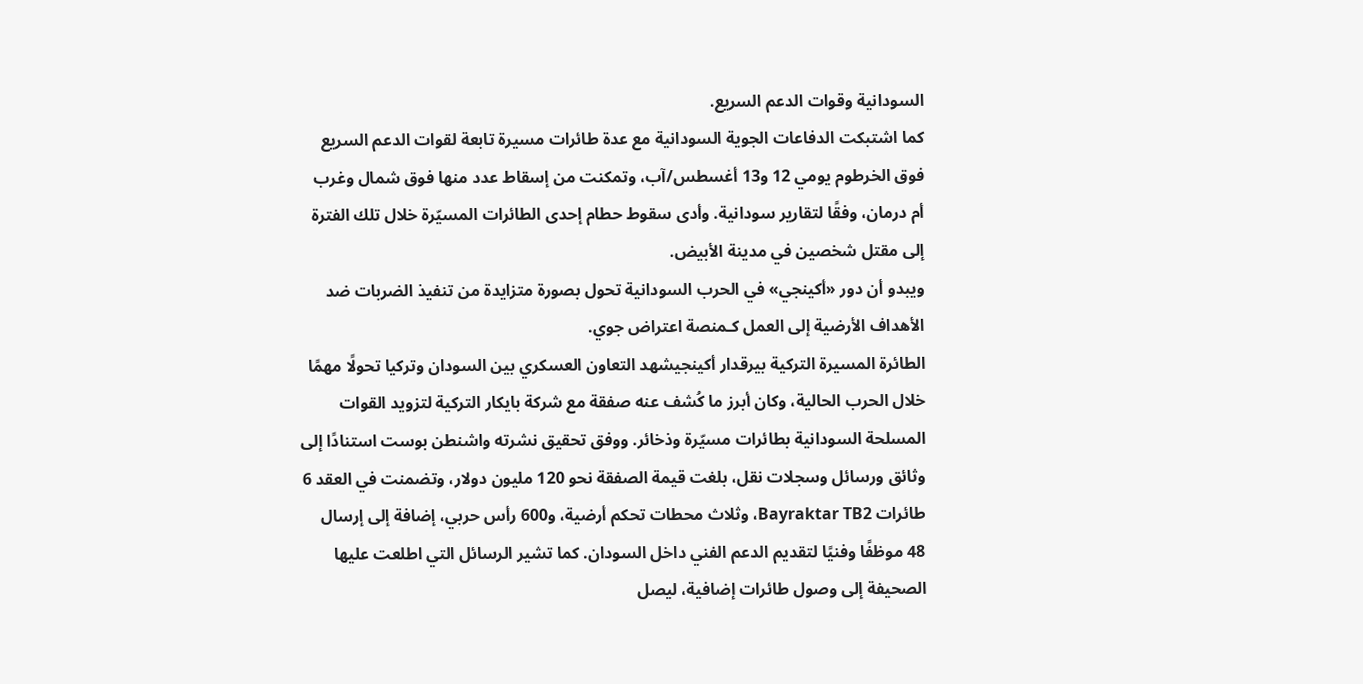السودانية وقوات الدعم السريع.
كما اشتبكت الدفاعات الجوية السودانية مع عدة طائرات مسيرة تابعة لقوات الدعم السريع فوق الخرطوم يومي 12 و13 أغسطس/آب، وتمكنت من إسقاط عدد منها فوق شمال وغرب أم درمان، وفقًا لتقارير سودانية. وأدى سقوط حطام إحدى الطائرات المسيّرة خلال تلك الفترة إلى مقتل شخصين في مدينة الأبيض.
ويبدو أن دور «أكينجي» في الحرب السودانية تحول بصورة متزايدة من تنفيذ الضربات ضد الأهداف الأرضية إلى العمل كـمنصة اعتراض جوي.
الطائرة المسيرة التركية بيرقدار أكينجيشهد التعاون العسكري بين السودان وتركيا تحولًا مهمًا خلال الحرب الحالية، وكان أبرز ما كُشف عنه صفقة مع شركة بايكار التركية لتزويد القوات المسلحة السودانية بطائرات مسيّرة وذخائر. ووفق تحقيق نشرته واشنطن بوست استنادًا إلى وثائق ورسائل وسجلات نقل، بلغت قيمة الصفقة نحو 120 مليون دولار، وتضمنت في العقد 6 طائرات Bayraktar TB2، وثلاث محطات تحكم أرضية، و600 رأس حربي، إضافة إلى إرسال 48 موظفًا وفنيًا لتقديم الدعم الفني داخل السودان. كما تشير الرسائل التي اطلعت عليها الصحيفة إلى وصول طائرات إضافية، ليصل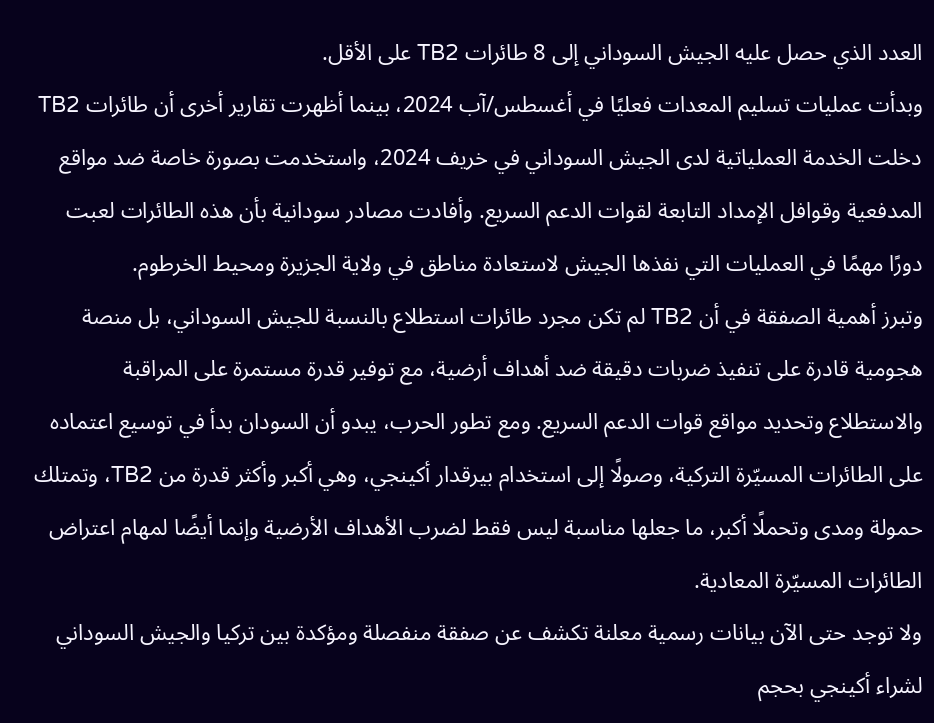العدد الذي حصل عليه الجيش السوداني إلى 8 طائرات TB2 على الأقل.
وبدأت عمليات تسليم المعدات فعليًا في أغسطس/آب 2024، بينما أظهرت تقارير أخرى أن طائرات TB2 دخلت الخدمة العملياتية لدى الجيش السوداني في خريف 2024، واستخدمت بصورة خاصة ضد مواقع المدفعية وقوافل الإمداد التابعة لقوات الدعم السريع. وأفادت مصادر سودانية بأن هذه الطائرات لعبت دورًا مهمًا في العمليات التي نفذها الجيش لاستعادة مناطق في ولاية الجزيرة ومحيط الخرطوم.
وتبرز أهمية الصفقة في أن TB2 لم تكن مجرد طائرات استطلاع بالنسبة للجيش السوداني، بل منصة هجومية قادرة على تنفيذ ضربات دقيقة ضد أهداف أرضية، مع توفير قدرة مستمرة على المراقبة والاستطلاع وتحديد مواقع قوات الدعم السريع. ومع تطور الحرب، يبدو أن السودان بدأ في توسيع اعتماده على الطائرات المسيّرة التركية، وصولًا إلى استخدام بيرقدار أكينجي، وهي أكبر وأكثر قدرة من TB2، وتمتلك حمولة ومدى وتحملًا أكبر، ما جعلها مناسبة ليس فقط لضرب الأهداف الأرضية وإنما أيضًا لمهام اعتراض الطائرات المسيّرة المعادية.
ولا توجد حتى الآن بيانات رسمية معلنة تكشف عن صفقة منفصلة ومؤكدة بين تركيا والجيش السوداني لشراء أكينجي بحجم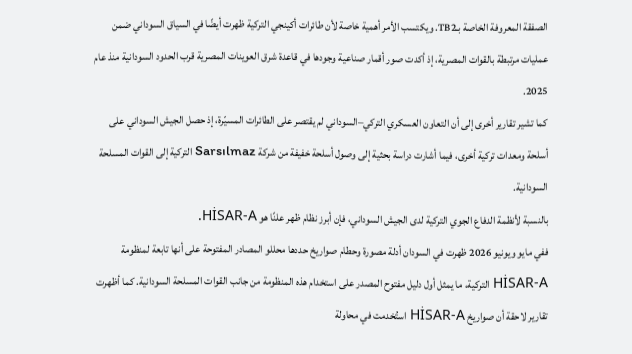الصفقة المعروفة الخاصة بـTB2. ويكتسب الأمر أهمية خاصة لأن طائرات أكينجي التركية ظهرت أيضًا في السياق السوداني ضمن عمليات مرتبطة بالقوات المصرية، إذ أكدت صور أقمار صناعية وجودها في قاعدة شرق العوينات المصرية قرب الحدود السودانية منذ عام 2025.
كما تشير تقارير أخرى إلى أن التعاون العسكري التركي–السوداني لم يقتصر على الطائرات المسيّرة، إذ حصل الجيش السوداني على أسلحة ومعدات تركية أخرى، فيما أشارت دراسة بحثية إلى وصول أسلحة خفيفة من شركة Sarsılmaz التركية إلى القوات المسلحة السودانية.
بالنسبة لأنظمة الدفاع الجوي التركية لدى الجيش السوداني، فإن أبرز نظام ظهر علنًا هو HİSAR-A.
ففي مايو ويونيو 2026 ظهرت في السودان أدلة مصورة وحطام صواريخ حددها محللو المصادر المفتوحة على أنها تابعة لمنظومة HİSAR-A التركية، ما يمثل أول دليل مفتوح المصدر على استخدام هذه المنظومة من جانب القوات المسلحة السودانية. كما أظهرت تقارير لاحقة أن صواريخ HİSAR-A استُخدمت في محاولة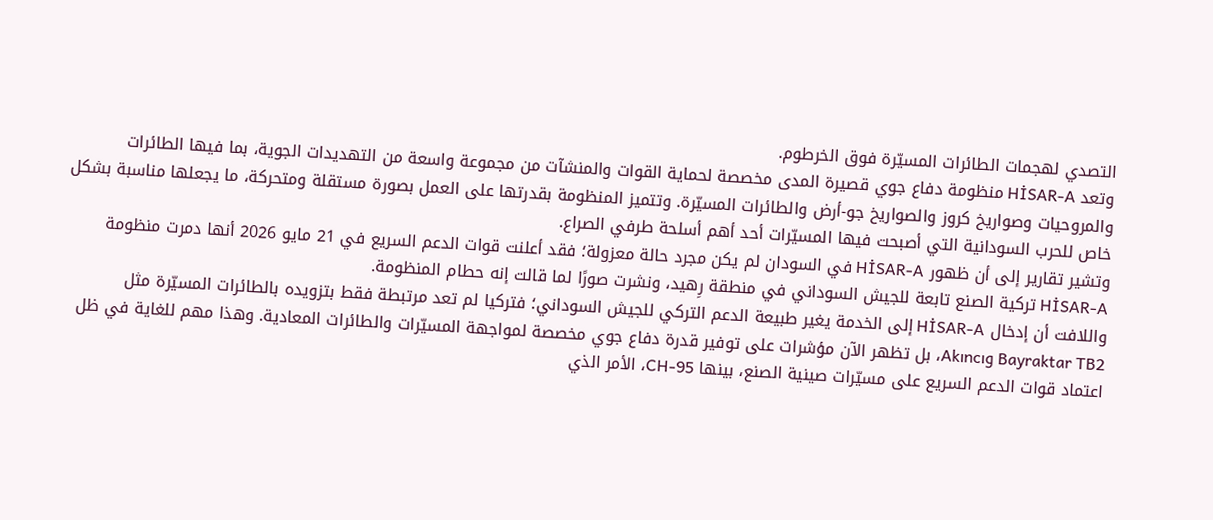التصدي لهجمات الطائرات المسيّرة فوق الخرطوم.
وتعد HİSAR-A منظومة دفاع جوي قصيرة المدى مخصصة لحماية القوات والمنشآت من مجموعة واسعة من التهديدات الجوية، بما فيها الطائرات والمروحيات وصواريخ كروز والصواريخ جو-أرض والطائرات المسيّرة. وتتميز المنظومة بقدرتها على العمل بصورة مستقلة ومتحركة، ما يجعلها مناسبة بشكل خاص للحرب السودانية التي أصبحت فيها المسيّرات أحد أهم أسلحة طرفي الصراع.
وتشير تقارير إلى أن ظهور HİSAR-A في السودان لم يكن مجرد حالة معزولة؛ فقد أعلنت قوات الدعم السريع في 21 مايو 2026 أنها دمرت منظومة HİSAR-A تركية الصنع تابعة للجيش السوداني في منطقة رِهيد، ونشرت صورًا لما قالت إنه حطام المنظومة.
واللافت أن إدخال HİSAR-A إلى الخدمة يغير طبيعة الدعم التركي للجيش السوداني؛ فتركيا لم تعد مرتبطة فقط بتزويده بالطائرات المسيّرة مثل Bayraktar TB2 وAkıncı، بل تظهر الآن مؤشرات على توفير قدرة دفاع جوي مخصصة لمواجهة المسيّرات والطائرات المعادية. وهذا مهم للغاية في ظل اعتماد قوات الدعم السريع على مسيّرات صينية الصنع، بينها CH-95، الأمر الذي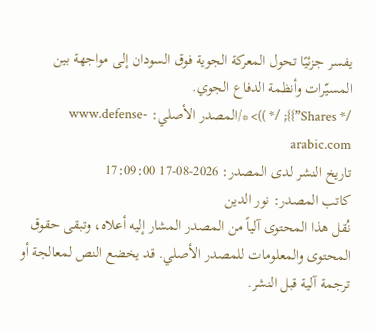يفسر جزئيًا تحول المعركة الجوية فوق السودان إلى مواجهة بين المسيّرات وأنظمة الدفاع الجوي.
/* Shares”}}; /* ))> */المصدر الأصلي: www.defense-arabic.com
تاريخ النشر لدى المصدر: 2026-08-17 17:09:00
كاتب المصدر: نور الدين
نُقل هذا المحتوى آلياً من المصدر المشار إليه أعلاه، وتبقى حقوق المحتوى والمعلومات للمصدر الأصلي. قد يخضع النص لمعالجة أو ترجمة آلية قبل النشر.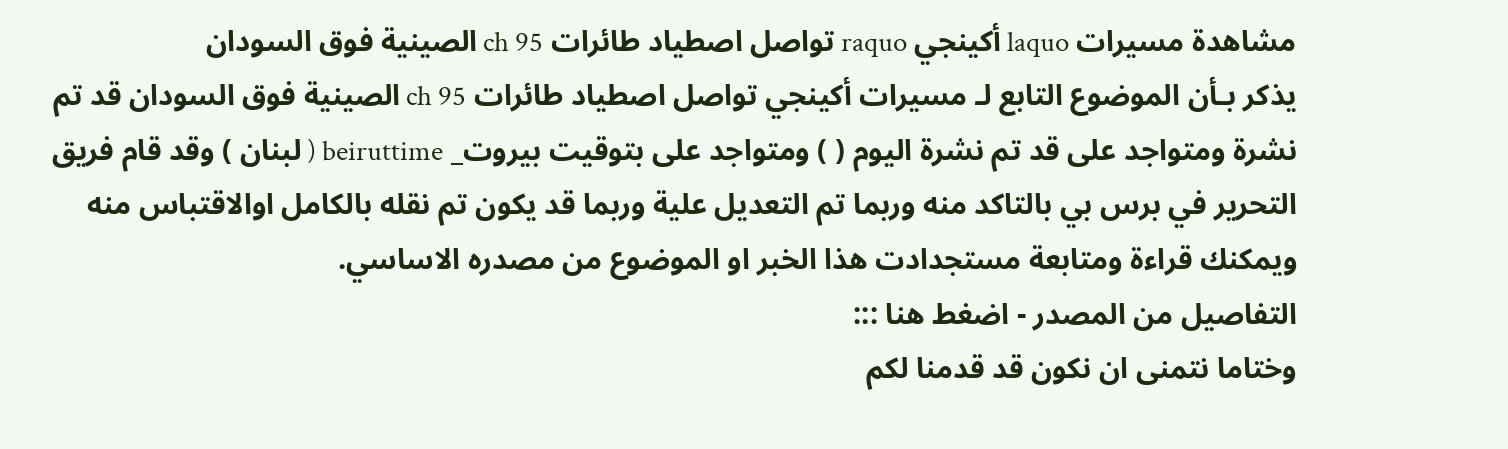مشاهدة مسيرات laquo أكينجي raquo تواصل اصطياد طائرات ch 95 الصينية فوق السودان
يذكر بـأن الموضوع التابع لـ مسيرات أكينجي تواصل اصطياد طائرات ch 95 الصينية فوق السودان قد تم نشرة ومتواجد على قد تم نشرة اليوم ( ) ومتواجد على بتوقيت بيروت_ beiruttime ( لبنان ) وقد قام فريق التحرير في برس بي بالتاكد منه وربما تم التعديل علية وربما قد يكون تم نقله بالكامل اوالاقتباس منه ويمكنك قراءة ومتابعة مستجدادت هذا الخبر او الموضوع من مصدره الاساسي.
التفاصيل من المصدر - اضغط هنا :::
وختاما نتمنى ان نكون قد قدمنا لكم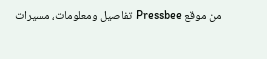من موقع Pressbee تفاصيل ومعلومات، مسيرات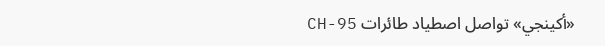«أكينجي» تواصل اصطياد طائرات CH-95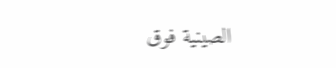الصينية فوق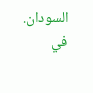السودان.
في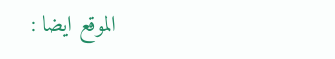الموقع ايضا :